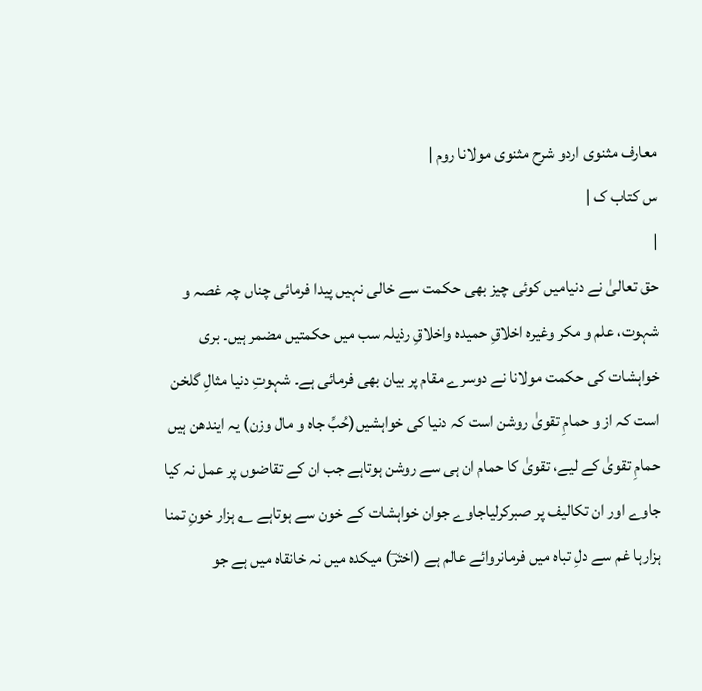معارف مثنوی اردو شرح مثنوی مولانا روم |
س کتاب ک |
|
حق تعالیٰ نے دنیامیں کوئی چیز بھی حکمت سے خالی نہیں پیدا فرمائی چناں چہ غصہ و شہوت، علم و مکر وغیرہ اخلاقِ حمیدہ واخلاقِ رذیلہ سب میں حکمتیں مضمر ہیں۔ بری خواہشات کی حکمت مولانا نے دوسرے مقام پر بیان بھی فرمائی ہے۔ شہوتِ دنیا مثالِ گلخن است کہ از و حمامِ تقویٰ روشن است کہ دنیا کی خواہشیں(حُبِّ جاہ و مال وزن) یہ ایندھن ہیں حمامِ تقویٰ کے لیے، تقویٰ کا حمام ان ہی سے روشن ہوتاہے جب ان کے تقاضوں پر عمل نہ کیا جاوے اور ان تکالیف پر صبرکرلیاجاوے جوان خواہشات کے خون سے ہوتاہے ؎ ہزار خونِ تمنا ہزارہا غم سے دلِ تباہ میں فرمانروائے عالم ہے (اخترؔ) میکدہ میں نہ خانقاہ میں ہے جو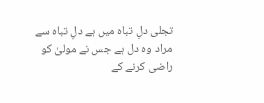تجلی دلِ تباہ میں ہے دلِ تباہ سے مراد وہ دل ہے جس نے مولیٰ کو راضی کرنے کے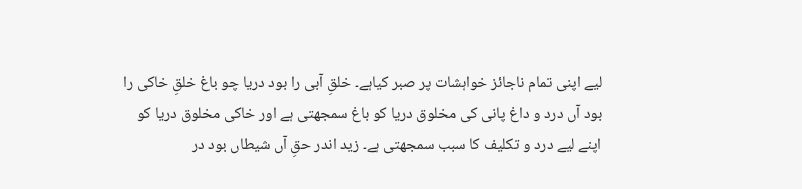لیے اپنی تمام ناجائز خواہشات پر صبر کیاہے۔ خلقِ آبی را بود دریا چو باغ خلقِ خاکی را بود آں درد و داغ پانی کی مخلوق دریا کو باغ سمجھتی ہے اور خاکی مخلوق دریا کو اپنے لیے درد و تکلیف کا سبب سمجھتی ہے۔ زید اندر حقِ آں شیطاں بود در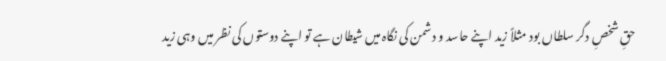حقِ شخصِ دگر سلطاں بود مثلاً زید اپنے حاسد و دشمن کی نگاہ میں شیطان ہے تو اپنے دوستوں کی نظر میں وہی زید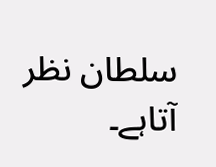سلطان نظر آتاہے۔